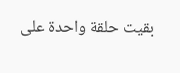بقيت حلقة واحدة على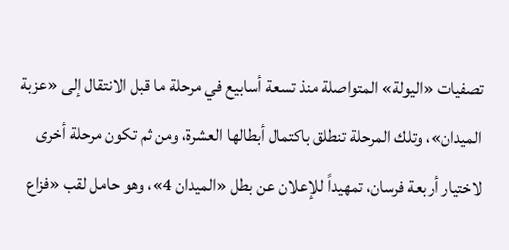تصفيات «اليولة» المتواصلة منذ تسعة أسابيع في مرحلة ما قبل الانتقال إلى «عزبة الميدان»، وتلك المرحلة تنطلق باكتمال أبطالها العشرة، ومن ثم تكون مرحلة أخرى لاختيار أربعة فرسان، تمهيداً للإعلان عن بطل «الميدان 4»، وهو حامل لقب «فزاع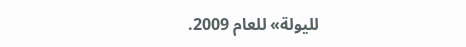لليولة» للعام 2009.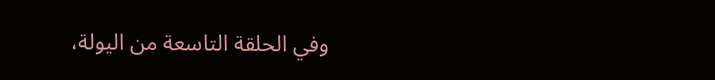وفي الحلقة التاسعة من اليولة،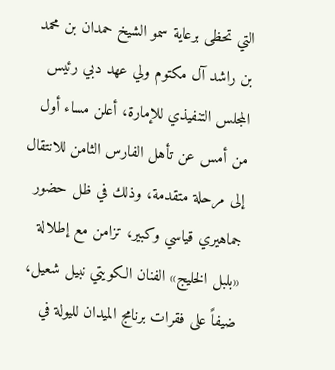التي تحظى برعاية سمو الشيخ حمدان بن محمد بن راشد آل مكتوم ولي عهد دبي رئيس المجلس التنفيذي للإمارة، أعلن مساء أول من أمس عن تأهل الفارس الثامن للانتقال إلى مرحلة متقدمة، وذلك في ظل حضور جماهيري قياسي وكبير، تزامن مع إطلالة «بلبل الخليج» الفنان الكويتي نبيل شعيل، ضيفاً على فقرات برنامج الميدان لليولة في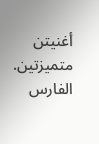أغنيتن متميزتين.
الفارس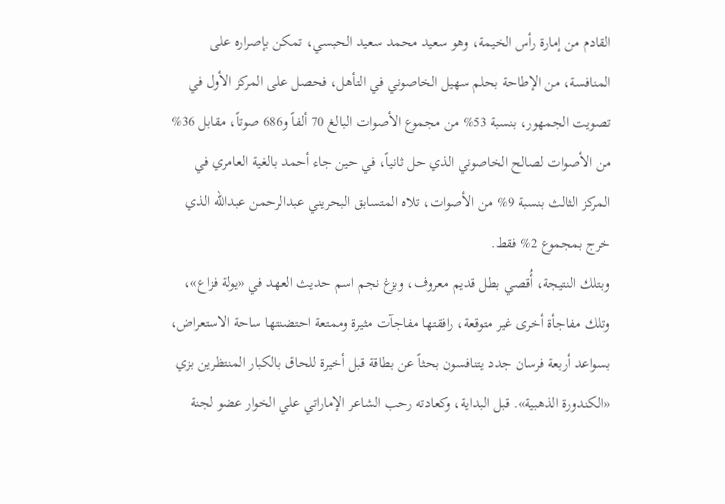القادم من إمارة رأس الخيمة، وهو سعيد محمد سعيد الحبسي، تمكن بإصراره على المنافسة، من الإطاحة بحلم سهيل الخاصوني في التأهل، فحصل على المركز الأول في تصويت الجمهور، بنسبة 53% من مجموع الأصوات البالغ 70 ألفاً و686 صوتاً، مقابل 36% من الأصوات لصالح الخاصوني الذي حل ثانياً، في حين جاء أحمد بالغية العامري في المركز الثالث بنسبة 9% من الأصوات، تلاه المتسابق البحريني عبدالرحمن عبدالله الذي خرج بمجموع 2% فقط.
وبتلك النتيجة، أُقصي بطل قديم معروف، وبزغ نجم اسم حديث العهد في «يولة فزاع»، وتلك مفاجأة أخرى غير متوقعة، رافقتها مفاجآت مثيرة وممتعة احتضنتها ساحة الاستعراض، بسواعد أربعة فرسان جدد يتنافسون بحثاً عن بطاقة قبل أخيرة للحاق بالكبار المنتظرين بزي «الكندورة الذهبية». قبل البداية، وكعادته رحب الشاعر الإماراتي علي الخوار عضو لجنة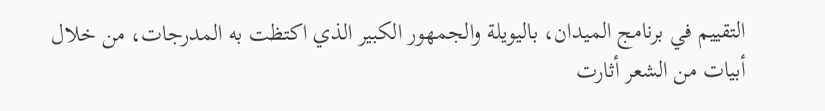التقييم في برنامج الميدان، باليويلة والجمهور الكبير الذي اكتظت به المدرجات، من خلال أبيات من الشعر أثارت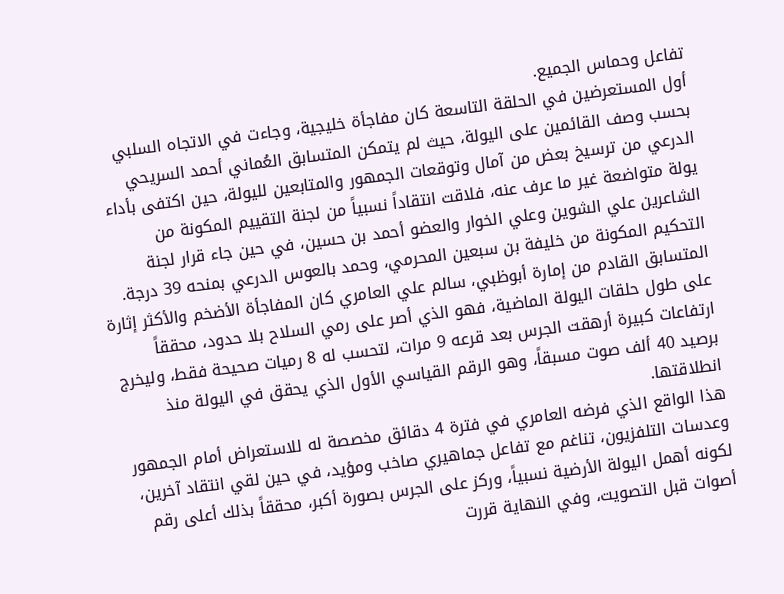تفاعل وحماس الجميع.
أول المستعرضين في الحلقة التاسعة كان مفاجأة خليجية، وجاءت في الاتجاه السلبي بحسب وصف القائمين على اليولة، حيث لم يتمكن المتسابق العُماني أحمد السريحي الدرعي من ترسيخ بعض من آمال وتوقعات الجمهور والمتابعين لليولة، حين اكتفى بأداء يولة متواضعة غير ما عرف عنه، فلاقت انتقاداً نسبياً من لجنة التقييم المكونة من الشاعرين علي الشوين وعلي الخوار والعضو أحمد بن حسين، في حين جاء قرار لجنة التحكيم المكونة من خليفة بن سبعين المحرمي، وحمد بالعوس الدرعي بمنحه 39 درجة.
المتسابق القادم من إمارة أبوظبي، سالم علي العامري كان المفاجأة الأضخم والأكثر إثارة على طول حلقات اليولة الماضية، فهو الذي أصر على رمي السلاح بلا حدود، محققاً ارتفاعات كبيرة أرهقت الجرس بعد قرعه 9 مرات، لتحسب له 8 رميات صحيحة فقط، وليخرج برصيد 40 ألف صوت مسبقاً، وهو الرقم القياسي الأول الذي يحقق في اليولة منذ انطلاقتها.
هذا الواقع الذي فرضه العامري في فترة 4 دقائق مخصصة له للاستعراض أمام الجمهور وعدسات التلفزيون، تناغم مع تفاعل جماهيري صاخب ومؤيد، في حين لقي انتقاد آخرين، لكونه أهمل اليولة الأرضية نسبياً، وركز على الجرس بصورة أكبر، محققاً بذلك أعلى رقم أصوات قبل التصويت، وفي النهاية قررت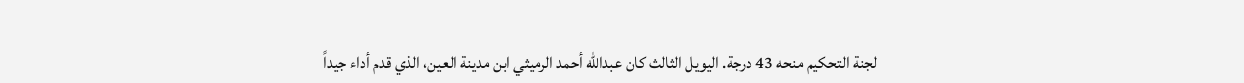لجنة التحكيم منحه 43 درجة. اليويل الثالث كان عبدالله أحمد الرميثي ابن مدينة العين، الذي قدم أداء جيداً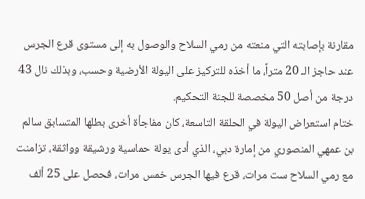مقارنة بإصابته التي منعته من رمي السلاح والوصول به إلى مستوى قرع الجرس عند حاجز الـ 20 متراً، ما أخذه للتركيز على اليولة الأرضية وحسب، وبذلك نال 43 درجة من أصل 50 مخصصة للجنة التحكيم.
ختام استعراض اليولة في الحلقة التاسعة، كان مفاجأة أخرى بطلها المتسابق سالم بن عمهي المنصوري من إمارة دبي، الذي أدى يولة حماسية ورشيقة وواثقة، تزامنت مع رمي السلاح ست مرات، قرع فيها الجرس خمس مرات، فحصل على 25 ألف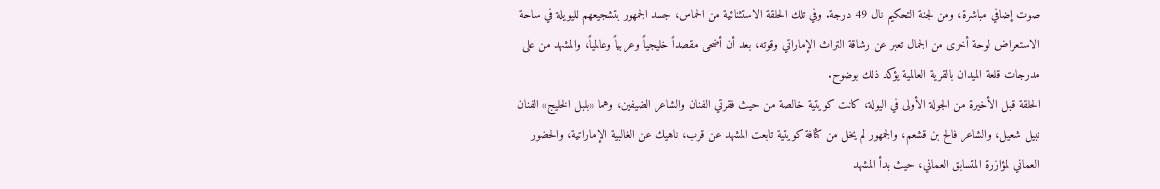صوت إضافي مباشرة، ومن لجنة التحكيم نال 49 درجة. وفي تلك الحلقة الاستثنائية من الحماس، جسد الجمهور بتشجيعهم لليويلة في ساحة الاستعراض لوحة أخرى من الجمال تعبر عن رشاقة التراث الإماراتي وقوته، بعد أن أضحى مقصداً خليجياً وعربياً وعالمياً، والمشهد من على مدرجات قلعة الميدان بالقرية العالمية يؤكد ذلك بوضوح.
الحلقة قبل الأخيرة من الجولة الأولى في اليولة، كانت كويتية خالصة من حيث فقرتي الفنان والشاعر الضيفين، وهما «بلبل الخليج» الفنان نبيل شعيل، والشاعر فالح بن قشعم، والجمهور لم يخل من كثافة كويتية تابعت المشهد عن قرب، ناهيك عن الغالبية الإماراتية، والحضور العماني لمؤازرة المتسابق العماني، حيث بدأ المشهد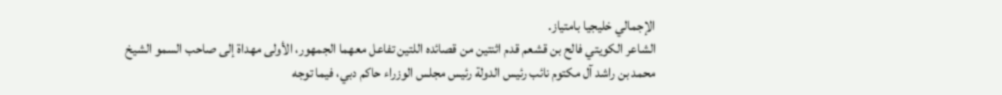الإجمالي خليجيا بامتياز.
الشاعر الكويتي فالح بن قشعم قدم اثنتين من قصائده اللتين تفاعل معهما الجمهور، الأولى مهداة إلى صاحب السمو الشيخ محمد بن راشد آل مكتوم نائب رئيس الدولة رئيس مجلس الوزراء حاكم دبي، فيما توجه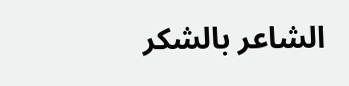الشاعر بالشكر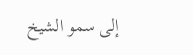إلى سمو الشيخ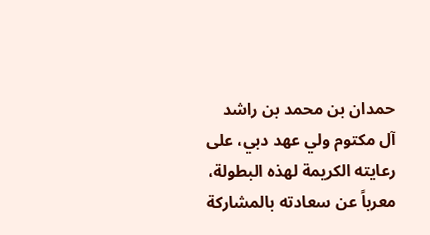حمدان بن محمد بن راشد آل مكتوم ولي عهد دبي، على رعايته الكريمة لهذه البطولة، معرباً عن سعادته بالمشاركة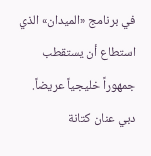في برنامج «الميدان» الذي استطاع أن يستقطب جمهوراً خليجياً عريضاً.
دبي عنان كتانة